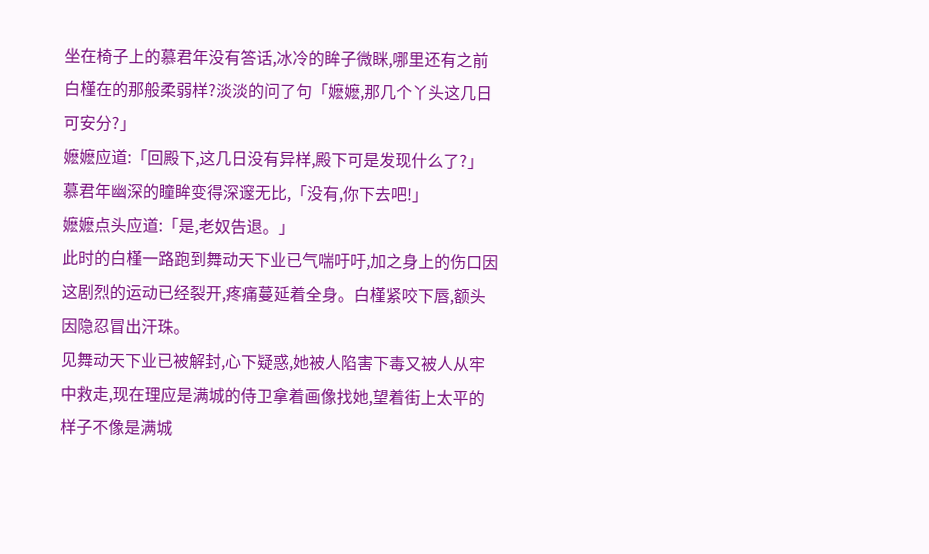坐在椅子上的慕君年没有答话,冰冷的眸子微眯,哪里还有之前白槿在的那般柔弱样?淡淡的问了句「嬷嬷,那几个丫头这几日可安分?」
嬷嬷应道:「回殿下,这几日没有异样,殿下可是发现什么了?」
慕君年幽深的瞳眸变得深邃无比,「没有,你下去吧!」
嬷嬷点头应道:「是,老奴告退。」
此时的白槿一路跑到舞动天下业已气喘吁吁,加之身上的伤口因这剧烈的运动已经裂开,疼痛蔓延着全身。白槿紧咬下唇,额头因隐忍冒出汗珠。
见舞动天下业已被解封,心下疑惑,她被人陷害下毒又被人从牢中救走,现在理应是满城的侍卫拿着画像找她,望着街上太平的样子不像是满城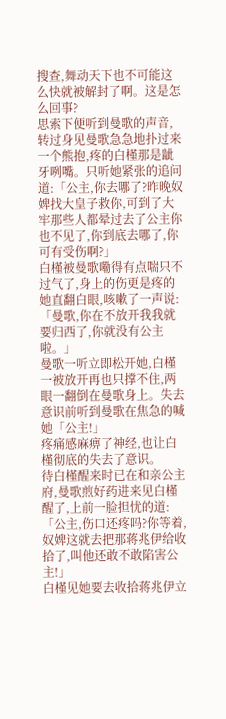搜查,舞动天下也不可能这么快就被解封了啊。这是怎么回事?
思索下便听到曼歌的声音,转过身见曼歌急急地扑过来一个熊抱,疼的白槿那是龇牙咧嘴。只听她紧张的追问道:「公主,你去哪了?昨晚奴婢找大皇子救你,可到了大牢那些人都晕过去了公主你也不见了,你到底去哪了,你可有受伤啊?」
白槿被曼歌嘞得有点喘只不过气了,身上的伤更是疼的她直翻白眼,咳嗽了一声说:「曼歌,你在不放开我我就要归西了,你就没有公主啦。」
曼歌一听立即松开她,白槿一被放开再也只撑不住,两眼一翻倒在曼歌身上。失去意识前听到曼歌在焦急的喊她「公主!」
疼痛感麻痹了神经,也让白槿彻底的失去了意识。
待白槿醒来时已在和亲公主府,曼歌煎好药进来见白槿醒了,上前一脸担忧的道:「公主,伤口还疼吗?你等着,奴婢这就去把那蒋兆伊给收拾了,叫他还敢不敢陷害公主!」
白槿见她要去收拾蒋兆伊立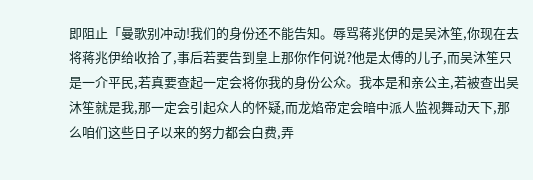即阻止「曼歌别冲动!我们的身份还不能告知。辱骂蒋兆伊的是吴沐笙,你现在去将蒋兆伊给收拾了,事后若要告到皇上那你作何说?他是太傅的儿子,而吴沐笙只是一介平民,若真要查起一定会将你我的身份公众。我本是和亲公主,若被查出吴沐笙就是我,那一定会引起众人的怀疑,而龙焰帝定会暗中派人监视舞动天下,那么咱们这些日子以来的努力都会白费,弄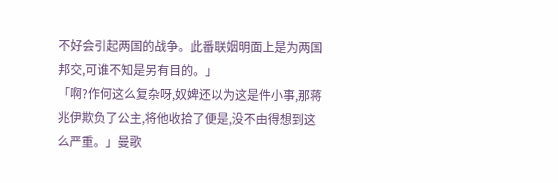不好会引起两国的战争。此番联姻明面上是为两国邦交,可谁不知是另有目的。」
「啊?作何这么复杂呀,奴婢还以为这是件小事,那蒋兆伊欺负了公主,将他收拾了便是,没不由得想到这么严重。」曼歌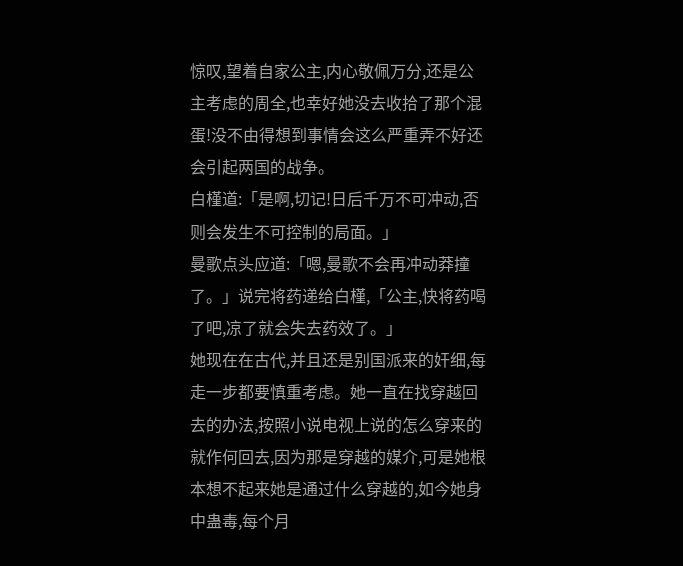惊叹,望着自家公主,内心敬佩万分,还是公主考虑的周全,也幸好她没去收拾了那个混蛋!没不由得想到事情会这么严重弄不好还会引起两国的战争。
白槿道:「是啊,切记!日后千万不可冲动,否则会发生不可控制的局面。」
曼歌点头应道:「嗯,曼歌不会再冲动莽撞了。」说完将药递给白槿,「公主,快将药喝了吧,凉了就会失去药效了。」
她现在在古代,并且还是别国派来的奸细,每走一步都要慎重考虑。她一直在找穿越回去的办法,按照小说电视上说的怎么穿来的就作何回去,因为那是穿越的媒介,可是她根本想不起来她是通过什么穿越的,如今她身中蛊毒,每个月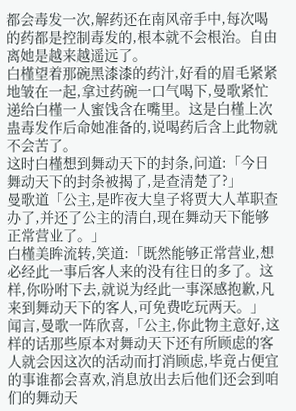都会毒发一次,解药还在南风帝手中,每次喝的药都是控制毒发的,根本就不会根治。自由离她是越来越遥远了。
白槿望着那碗黑漆漆的药汁,好看的眉毛紧紧地皱在一起,拿过药碗一口气喝下,曼歌紧忙递给白槿一人蜜饯含在嘴里。这是白槿上次蛊毒发作后命她准备的,说喝药后含上此物就不会苦了。
这时白槿想到舞动天下的封条,问道:「今日舞动天下的封条被揭了,是查清楚了?」
曼歌道「公主,是昨夜大皇子将贾大人革职查办了,并还了公主的清白,现在舞动天下能够正常营业了。」
白槿美眸流转,笑道:「既然能够正常营业,想必经此一事后客人来的没有往日的多了。这样,你吩咐下去,就说为经此一事深感抱歉,凡来到舞动天下的客人,可免费吃玩两天。」
闻言,曼歌一阵欣喜,「公主,你此物主意好,这样的话那些原本对舞动天下还有所顾虑的客人就会因这次的活动而打消顾虑,毕竟占便宜的事谁都会喜欢,消息放出去后他们还会到咱们的舞动天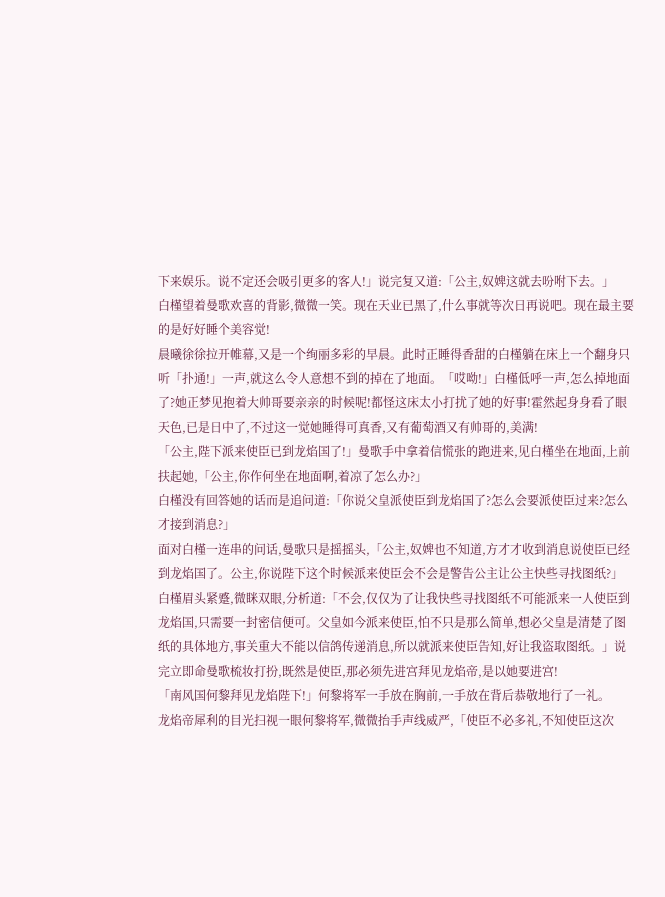下来娱乐。说不定还会吸引更多的客人!」说完复又道:「公主,奴婢这就去吩咐下去。」
白槿望着曼歌欢喜的背影,微微一笑。现在天业已黑了,什么事就等次日再说吧。现在最主要的是好好睡个美容觉!
晨曦徐徐拉开帷幕,又是一个绚丽多彩的早晨。此时正睡得香甜的白槿躺在床上一个翻身只听「扑通!」一声,就这么令人意想不到的掉在了地面。「哎呦!」白槿低呼一声,怎么掉地面了?她正梦见抱着大帅哥要亲亲的时候呢!都怪这床太小打扰了她的好事!霍然起身身看了眼天色,已是日中了,不过这一觉她睡得可真香,又有葡萄酒又有帅哥的,美满!
「公主,陛下派来使臣已到龙焰国了!」曼歌手中拿着信慌张的跑进来,见白槿坐在地面,上前扶起她,「公主,你作何坐在地面啊,着凉了怎么办?」
白槿没有回答她的话而是追问道:「你说父皇派使臣到龙焰国了?怎么会要派使臣过来?怎么才接到消息?」
面对白槿一连串的问话,曼歌只是摇摇头,「公主,奴婢也不知道,方才才收到消息说使臣已经到龙焰国了。公主,你说陛下这个时候派来使臣会不会是警告公主让公主快些寻找图纸?」
白槿眉头紧蹙,微眯双眼,分析道:「不会,仅仅为了让我快些寻找图纸不可能派来一人使臣到龙焰国,只需要一封密信便可。父皇如今派来使臣,怕不只是那么简单,想必父皇是清楚了图纸的具体地方,事关重大不能以信鸽传递消息,所以就派来使臣告知,好让我盗取图纸。」说完立即命曼歌梳妆打扮,既然是使臣,那必须先进宫拜见龙焰帝,是以她要进宫!
「南风国何黎拜见龙焰陛下!」何黎将军一手放在胸前,一手放在背后恭敬地行了一礼。
龙焰帝犀利的目光扫视一眼何黎将军,微微抬手声线威严,「使臣不必多礼,不知使臣这次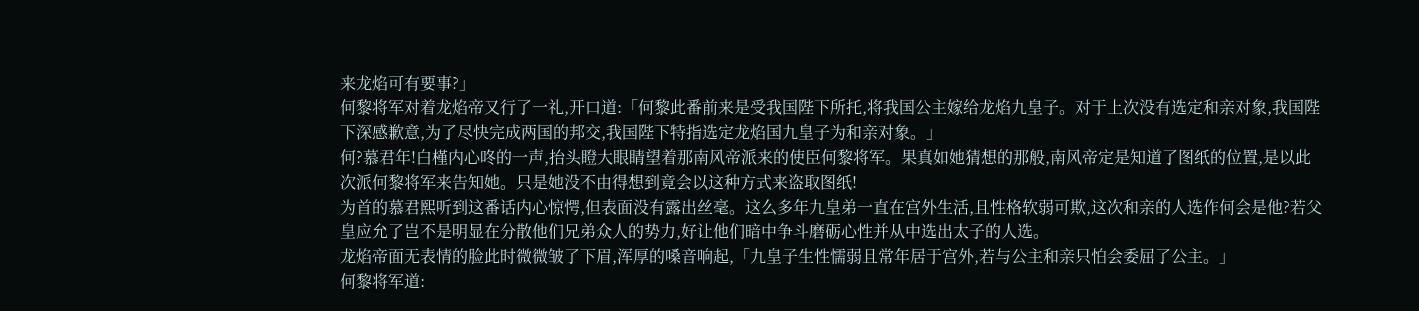来龙焰可有要事?」
何黎将军对着龙焰帝又行了一礼,开口道:「何黎此番前来是受我国陛下所托,将我国公主嫁给龙焰九皇子。对于上次没有选定和亲对象,我国陛下深感歉意,为了尽快完成两国的邦交,我国陛下特指选定龙焰国九皇子为和亲对象。」
何?慕君年!白槿内心咚的一声,抬头瞪大眼睛望着那南风帝派来的使臣何黎将军。果真如她猜想的那般,南风帝定是知道了图纸的位置,是以此次派何黎将军来告知她。只是她没不由得想到竟会以这种方式来盗取图纸!
为首的慕君熙听到这番话内心惊愕,但表面没有露出丝毫。这么多年九皇弟一直在宫外生活,且性格软弱可欺,这次和亲的人选作何会是他?若父皇应允了岂不是明显在分散他们兄弟众人的势力,好让他们暗中争斗磨砺心性并从中选出太子的人选。
龙焰帝面无表情的脸此时微微皱了下眉,浑厚的嗓音响起,「九皇子生性懦弱且常年居于宫外,若与公主和亲只怕会委屈了公主。」
何黎将军道: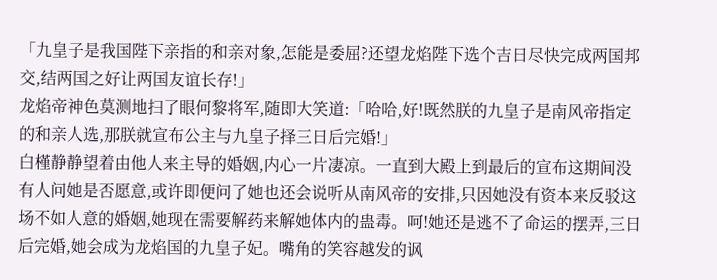「九皇子是我国陛下亲指的和亲对象,怎能是委屈?还望龙焰陛下选个吉日尽快完成两国邦交,结两国之好让两国友谊长存!」
龙焰帝神色莫测地扫了眼何黎将军,随即大笑道:「哈哈,好!既然朕的九皇子是南风帝指定的和亲人选,那朕就宣布公主与九皇子择三日后完婚!」
白槿静静望着由他人来主导的婚姻,内心一片凄凉。一直到大殿上到最后的宣布这期间没有人问她是否愿意,或许即便问了她也还会说听从南风帝的安排,只因她没有资本来反驳这场不如人意的婚姻,她现在需要解药来解她体内的蛊毒。呵!她还是逃不了命运的摆弄,三日后完婚,她会成为龙焰国的九皇子妃。嘴角的笑容越发的讽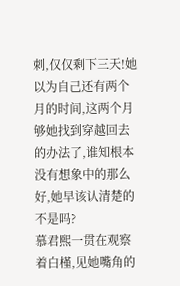刺,仅仅剩下三天!她以为自己还有两个月的时间,这两个月够她找到穿越回去的办法了,谁知根本没有想象中的那么好,她早该认清楚的不是吗?
慕君熙一贯在观察着白槿,见她嘴角的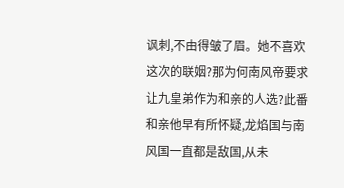讽刺,不由得皱了眉。她不喜欢这次的联姻?那为何南风帝要求让九皇弟作为和亲的人选?此番和亲他早有所怀疑,龙焰国与南风国一直都是敌国,从未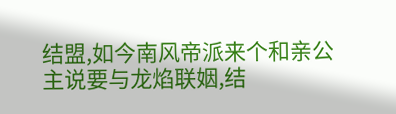结盟,如今南风帝派来个和亲公主说要与龙焰联姻,结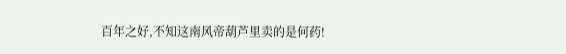百年之好,不知这南风帝葫芦里卖的是何药!